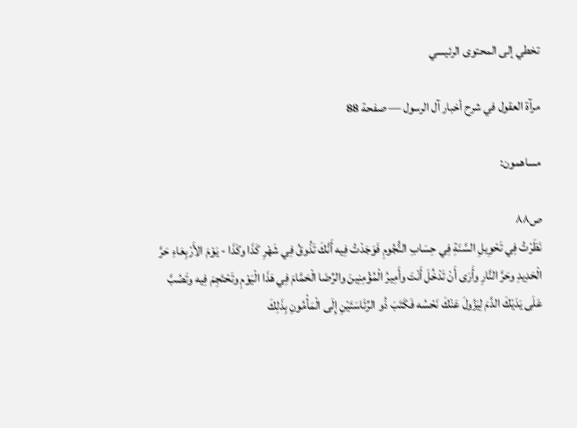تخطي إلى المحتوى الرئيسي

مرآة العقول في شرح أخبار آل الرسول — صفحة 88

مساهمون:

ص٨٨
نَظَرْتُ فِي تَحْوِيلِ السَّنَةِ فِي حِسَابِ النُّجُومِ فَوَجَدْتُ فِيه أَنَّكَ تَذُوقُ فِي شَهْرِ كَذَا وكَذَا - يَوْمَ الأَرْبِعَاءِ حَرَّ الْحَدِيدِ وحَرَّ النَّارِ وأَرَى أَنْ تَدْخُلَ أَنْتَ وأَمِيرُ الْمُؤْمِنِينَ والرِّضَا الْحَمَّامَ فِي هَذَا الْيَوْمِ وتَحْتَجِمَ فِيه وتَصُبَّ عَلَى يَدَيْكَ الدَّمَ لِيَزُولَ عَنْكَ نَحْسُه فَكَتَبَ ذُو الرِّئَاسَتَيْنِ إِلَى الْمَأْمُونِ بِذَلِكَ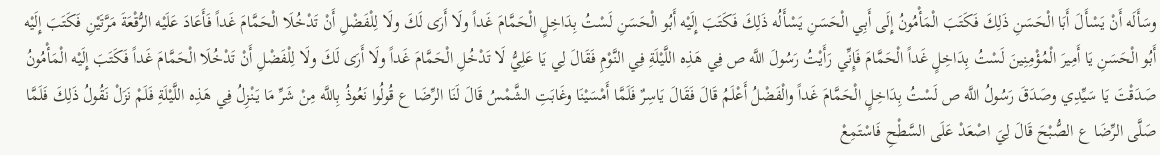وسَأَلَه أَنْ يَسْأَلَ أَبَا الْحَسَنِ ذَلِكَ فَكَتَبَ الْمَأْمُونُ إِلَى أَبِي الْحَسَنِ يَسْأَلُه ذَلِكَ فَكَتَبَ إِلَيْه أَبُو الْحَسَنِ لَسْتُ بِدَاخِلٍ الْحَمَّامَ غَداً ولَا أَرَى لَكَ ولَا لِلْفَضْلِ أَنْ تَدْخُلَا الْحَمَّامَ غَداً فَأَعَادَ عَلَيْه الرُّقْعَةَ مَرَّتَيْنِ فَكَتَبَ إِلَيْه أَبُو الْحَسَنِ يَا أَمِيرَ الْمُؤْمِنِينَ لَسْتُ بِدَاخِلٍ غَداً الْحَمَّامَ فَإِنِّي رَأَيْتُ رَسُولَ اللَّه ص فِي هَذِه اللَّيْلَةِ فِي النَّوْمِ فَقَالَ لِي يَا عَلِيُّ لَا تَدْخُلِ الْحَمَّامَ غَداً ولَا أَرَى لَكَ ولَا لِلْفَضْلِ أَنْ تَدْخُلَا الْحَمَّامَ غَداً فَكَتَبَ إِلَيْه الْمَأْمُونُ صَدَقْتَ يَا سَيِّدِي وصَدَقَ رَسُولُ اللَّه ص لَسْتُ بِدَاخِلٍ الْحَمَّامَ غَداً والْفَضْلُ أَعْلَمُ قَالَ فَقَالَ يَاسِرٌ فَلَمَّا أَمْسَيْنَا وغَابَتِ الشَّمْسُ قَالَ لَنَا الرِّضَا ع قُولُوا نَعُوذُ بِاللَّه مِنْ شَرِّ مَا يَنْزِلُ فِي هَذِه اللَّيْلَةِ فَلَمْ نَزَلْ نَقُولُ ذَلِكَ فَلَمَّا صَلَّى الرِّضَا ع الصُّبْحَ قَالَ لِيَ اصْعَدْ عَلَى السَّطْحِ فَاسْتَمِعْ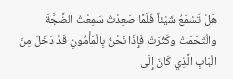هَلْ تَسْمَعُ شَيْئاً فَلَمَّا صَعِدْتُ سَمِعْتُ الضَّجَّةَ والْتَحَمَتْ وكَثُرَتْ فَإِذَا نَحْنُ بِالْمَأْمُونِ قَدْ دَخَلَ مِنَ الْبَابِ الَّذِي كَانَ إِلَى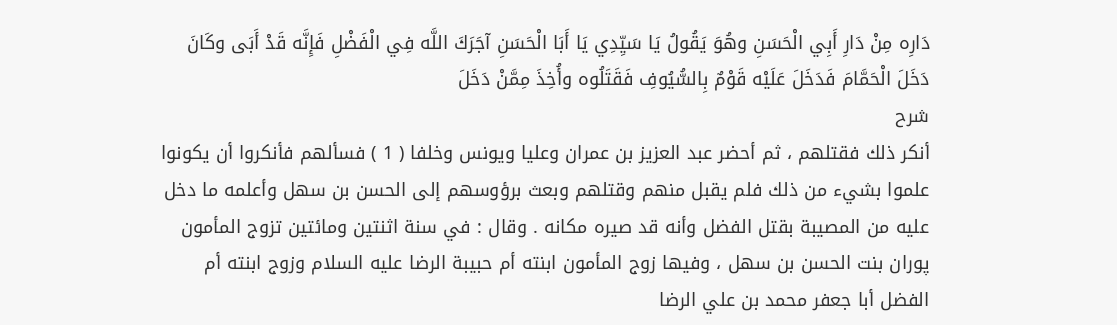دَارِه مِنْ دَارِ أَبِي الْحَسَنِ وهُوَ يَقُولُ يَا سَيِّدِي يَا أَبَا الْحَسَنِ آجَرَكَ اللَّه فِي الْفَضْلِ فَإِنَّه قَدْ أَبَى وكَانَ دَخَلَ الْحَمَّامَ فَدَخَلَ عَلَيْه قَوْمٌ بِالسُّيُوفِ فَقَتَلُوه وأُخِذَ مِمَّنْ دَخَلَ
شرح
أنكر ذلك فقتلهم ، ثم أحضر عبد العزيز بن عمران وعليا ويونس وخلفا ( 1 ) فسألهم فأنكروا أن يكونوا علموا بشيء من ذلك فلم يقبل منهم وقتلهم وبعث برؤوسهم إلى الحسن بن سهل وأعلمه ما دخل عليه من المصيبة بقتل الفضل وأنه قد صيره مكانه . وقال : في سنة اثنتين ومائتين تزوج المأمون پوران بنت الحسن بن سهل ، وفيها زوج المأمون ابنته أم حبيبة الرضا عليه السلام وزوج ابنته أم الفضل أبا جعفر محمد بن علي الرضا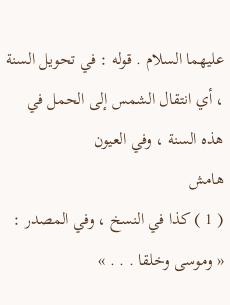عليهما السلام . قوله : في تحويل السنة ، أي انتقال الشمس إلى الحمل في هذه السنة ، وفي العيون
هامش
( 1 ) كذا في النسخ ، وفي المصدر : « وموسى وخلقا . . . »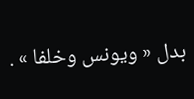بدل « ويونس وخلفا » .